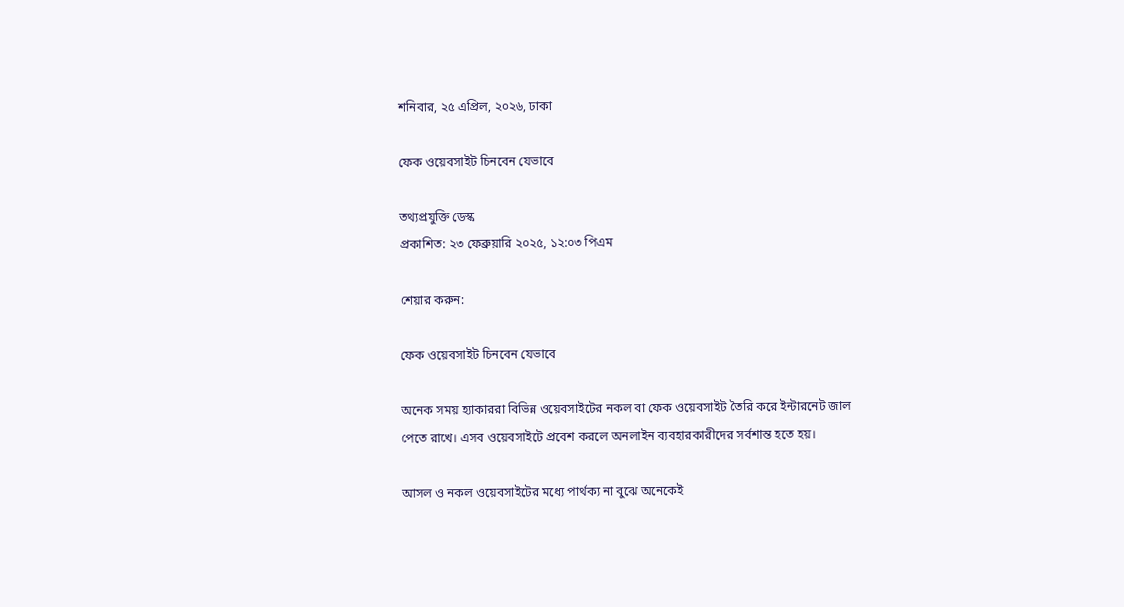শনিবার, ২৫ এপ্রিল, ২০২৬, ঢাকা

ফেক ওয়েবসাইট চিনবেন যেভাবে

তথ্যপ্রযুক্তি ডেস্ক
প্রকাশিত: ২৩ ফেব্রুয়ারি ২০২৫, ১২:০৩ পিএম

শেয়ার করুন:

ফেক ওয়েবসাইট চিনবেন যেভাবে

অনেক সময় হ্যাকাররা বিভিন্ন ওয়েবসাইটের নকল বা ফেক ওয়েবসাইট তৈরি করে ইন্টারনেট জাল পেতে রাখে। এসব ওয়েবসাইটে প্রবেশ করলে অনলাইন ব্যবহারকারীদের সর্বশান্ত হতে হয়।

আসল ও নকল ওয়েবসাইটের মধ্যে পার্থক্য না বুঝে অনেকেই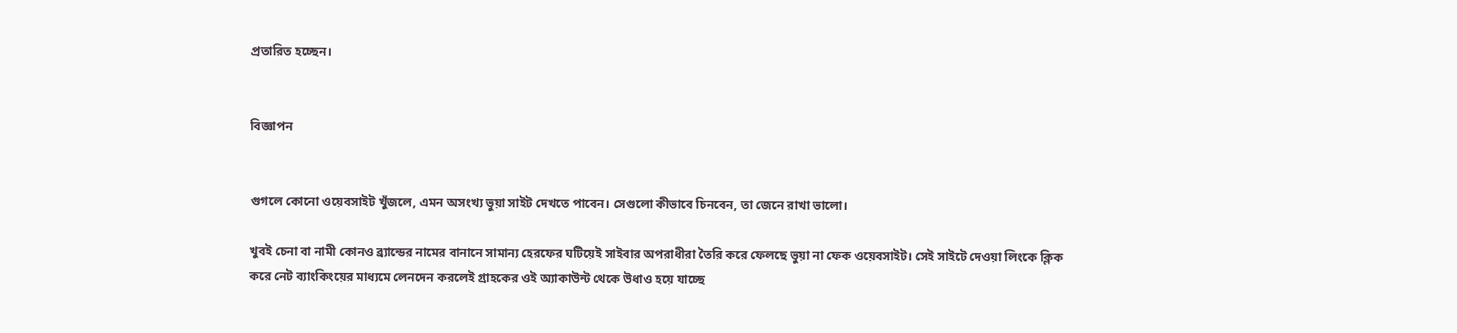প্রতারিত হচ্ছেন।


বিজ্ঞাপন


গুগলে কোনো ওয়েবসাইট খুঁজলে, এমন অসংখ্য ভুয়া সাইট দেখতে পাবেন। সেগুলো কীভাবে চিনবেন, তা জেনে রাখা ভালো।

খুবই চেনা বা নামী কোনও ব্র্যান্ডের নামের বানানে সামান্য হেরফের ঘটিয়েই সাইবার অপরাধীরা তৈরি করে ফেলছে ভুয়া না ফেক ওয়েবসাইট। সেই সাইটে দেওয়া লিংকে ক্লিক করে নেট ব্যাংকিংয়ের মাধ্যমে লেনদেন করলেই গ্রাহকের ওই অ্যাকাউন্ট থেকে উধাও হয়ে যাচ্ছে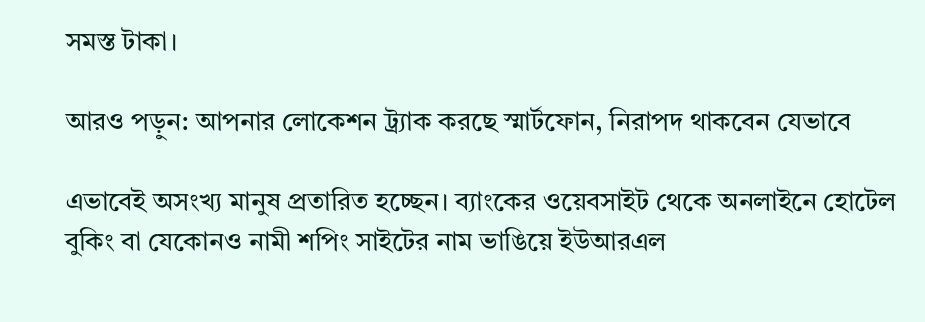সমস্ত টাকা।

আরও পড়ুন: আপনার লোকেশন ট্র্যাক করছে স্মার্টফোন, নিরাপদ থাকবেন যেভাবে

এভাবেই অসংখ্য মানুষ প্রতারিত হচ্ছেন। ব্যাংকের ওয়েবসাইট থেকে অনলাইনে হোটেল বুকিং বা যেকোনও নামী শপিং সাইটের নাম ভাঙিয়ে ইউআরএল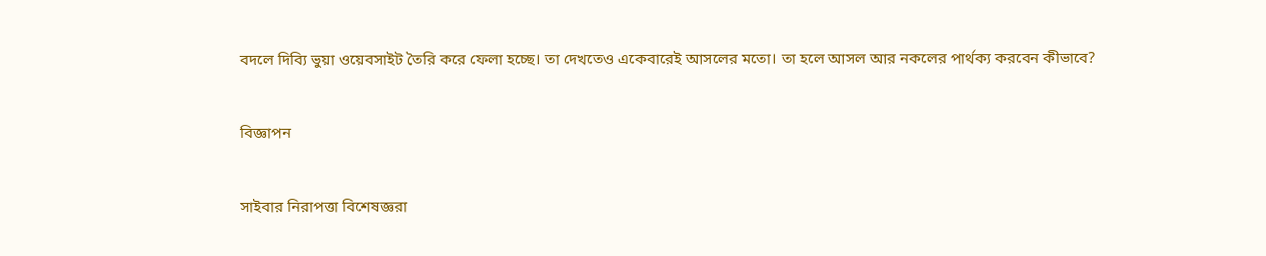বদলে দিব্যি ভুয়া ওয়েবসাইট তৈরি করে ফেলা হচ্ছে। তা দেখতেও একেবারেই আসলের মতো। তা হলে আসল আর নকলের পার্থক্য করবেন কীভাবে?


বিজ্ঞাপন


সাইবার নিরাপত্তা বিশেষজ্ঞরা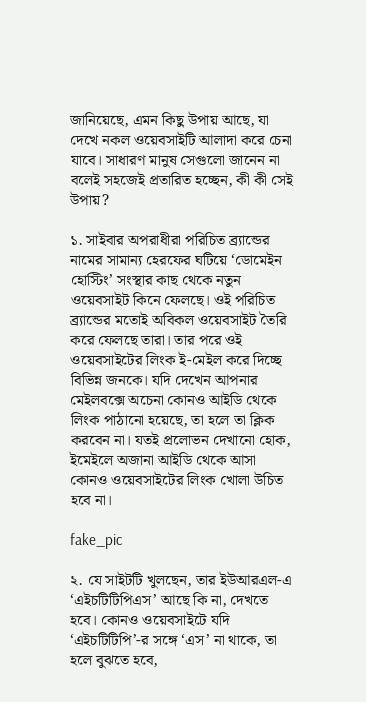জানিয়েছে, এমন কিছু উপায় আছে, যা দেখে নকল ওয়েবসাইটি আলাদা করে চেনা যাবে। সাধারণ মানুষ সেগুলো জানেন না বলেই সহজেই প্রতারিত হচ্ছেন, কী কী সেই উপায়?

১. সাইবার অপরাধীরা পরিচিত ব্র্যান্ডের নামের সামান্য হেরফের ঘটিয়ে ‘ডোমেইন হোস্টিং’ সংস্থার কাছ থেকে নতুন ওয়েবসাইট কিনে ফেলছে। ওই পরিচিত ব্র্যান্ডের মতোই অবিকল ওয়েবসাইট তৈরি করে ফেলছে তারা। তার পরে ওই ওয়েবসাইটের লিংক ই-মেইল করে দিচ্ছে বিভিন্ন জনকে। যদি দেখেন আপনার মেইলবক্সে অচেনা কোনও আইডি থেকে লিংক পাঠানো হয়েছে, তা হলে তা ক্লিক করবেন না। যতই প্রলোভন দেখানো হোক, ইমেইলে অজানা আইডি থেকে আসা কোনও ওয়েবসাইটের লিংক খোলা উচিত হবে না।

fake_pic

২. যে সাইটটি খুলছেন, তার ইউআরএল-এ ‘এইচটিটিপিএস’ আছে কি না, দেখতে হবে। কোনও ওয়েবসাইটে যদি ‘এইচটিটিপি’-র সঙ্গে ‘এস’ না থাকে, তা হলে বুঝতে হবে,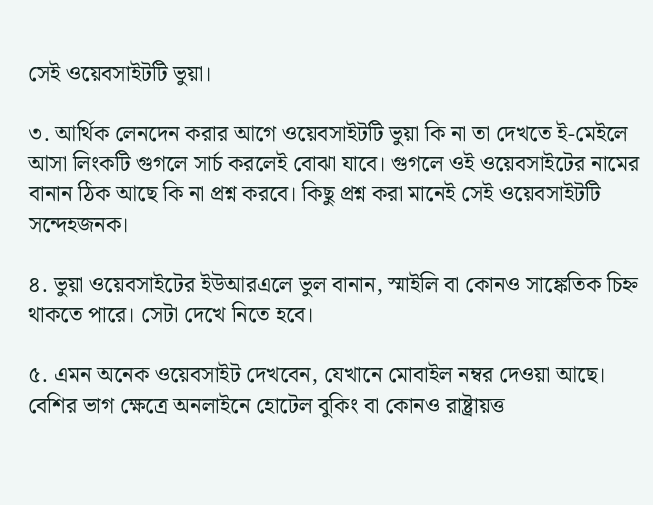সেই ওয়েবসাইটটি ভুয়া।

৩. আর্থিক লেনদেন করার আগে ওয়েবসাইটটি ভুয়া কি না তা দেখতে ই-মেইলে আসা লিংকটি গুগলে সার্চ করলেই বোঝা যাবে। গুগলে ওই ওয়েবসাইটের নামের বানান ঠিক আছে কি না প্রশ্ন করবে। কিছু প্রশ্ন করা মানেই সেই ওয়েবসাইটটি সন্দেহজনক।

৪. ভুয়া ওয়েবসাইটের ইউআরএলে ভুল বানান, স্মাইলি বা কোনও সাঙ্কেতিক চিহ্ন থাকতে পারে। সেটা দেখে নিতে হবে।

৫. এমন অনেক ওয়েবসাইট দেখবেন, যেখানে মোবাইল নম্বর দেওয়া আছে। বেশির ভাগ ক্ষেত্রে অনলাইনে হোটেল বুকিং বা কোনও রাষ্ট্রায়ত্ত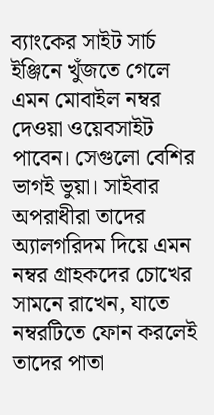ব্যাংকের সাইট সার্চ ইঞ্জিনে খুঁজতে গেলে এমন মোবাইল নম্বর দেওয়া ওয়েবসাইট পাবেন। সেগুলো বেশির ভাগই ভুয়া। সাইবার অপরাধীরা তাদের অ্যালগরিদম দিয়ে এমন নম্বর গ্রাহকদের চোখের সামনে রাখেন, যাতে নম্বরটিতে ফোন করলেই তাদের পাতা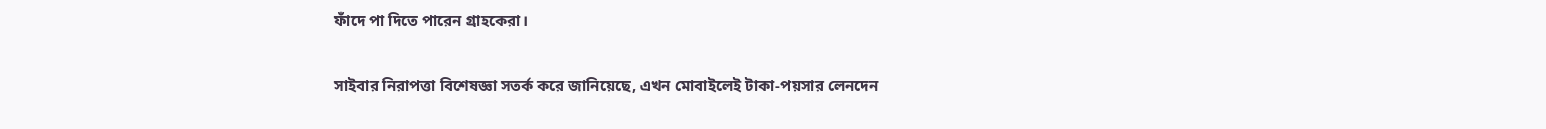ফাঁদে পা দিতে পারেন গ্রাহকেরা।

সাইবার নিরাপত্তা বিশেষজ্ঞা সতর্ক করে জানিয়েছে, এখন মোবাইলেই টাকা-পয়সার লেনদেন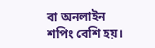বা অনলাইন শপিং বেশি হয়।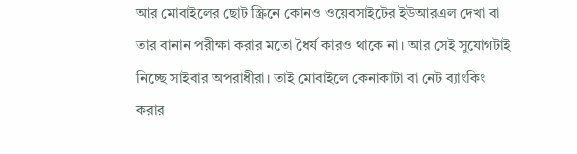আর মোবাইলের ছোট স্ক্রিনে কোনও ওয়েবসাইটের ইউআরএল দেখা বা তার বানান পরীক্ষা করার মতো ধৈর্য কারও থাকে না। আর সেই সুযোগটাই নিচ্ছে সাইবার অপরাধীরা। তাই মোবাইলে কেনাকাটা বা নেট ব্যাংকিং করার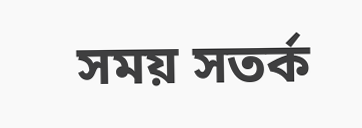সময় সতর্ক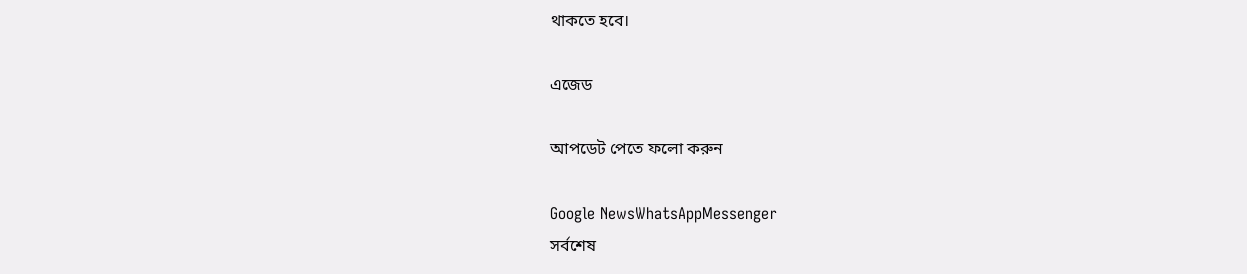থাকতে হবে।

এজেড

আপডেট পেতে ফলো করুন

Google NewsWhatsAppMessenger
সর্বশেষ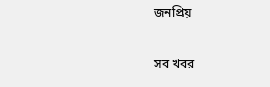জনপ্রিয়

সব খবর